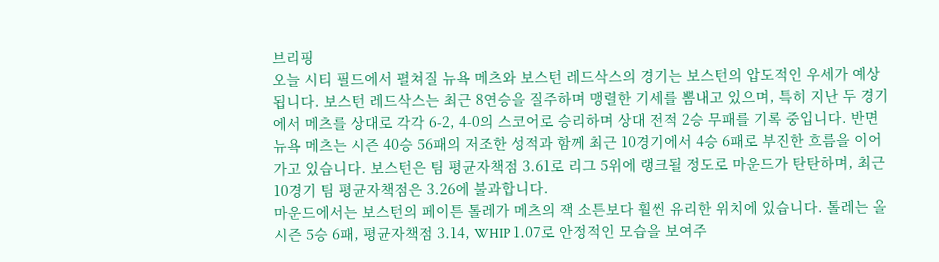브리핑
오늘 시티 필드에서 펼쳐질 뉴욕 메츠와 보스턴 레드삭스의 경기는 보스턴의 압도적인 우세가 예상됩니다. 보스턴 레드삭스는 최근 8연승을 질주하며 맹렬한 기세를 뽐내고 있으며, 특히 지난 두 경기에서 메츠를 상대로 각각 6-2, 4-0의 스코어로 승리하며 상대 전적 2승 무패를 기록 중입니다. 반면 뉴욕 메츠는 시즌 40승 56패의 저조한 성적과 함께 최근 10경기에서 4승 6패로 부진한 흐름을 이어가고 있습니다. 보스턴은 팀 평균자책점 3.61로 리그 5위에 랭크될 정도로 마운드가 탄탄하며, 최근 10경기 팀 평균자책점은 3.26에 불과합니다.
마운드에서는 보스턴의 페이튼 톨레가 메츠의 잭 소튼보다 훨씬 유리한 위치에 있습니다. 톨레는 올 시즌 5승 6패, 평균자책점 3.14, WHIP 1.07로 안정적인 모습을 보여주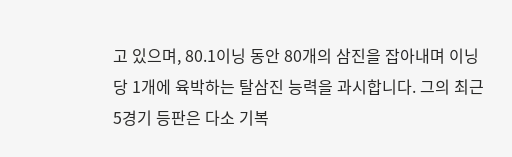고 있으며, 80.1이닝 동안 80개의 삼진을 잡아내며 이닝당 1개에 육박하는 탈삼진 능력을 과시합니다. 그의 최근 5경기 등판은 다소 기복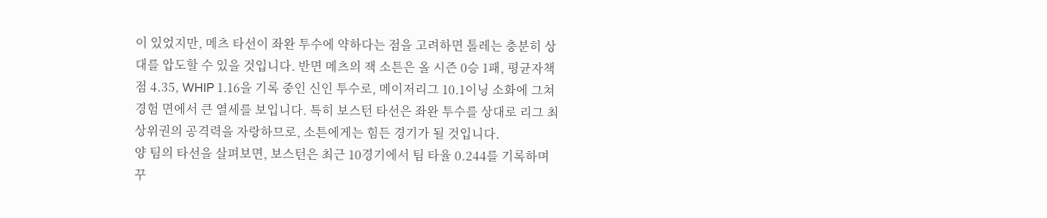이 있었지만, 메츠 타선이 좌완 투수에 약하다는 점을 고려하면 톨레는 충분히 상대를 압도할 수 있을 것입니다. 반면 메츠의 잭 소튼은 올 시즌 0승 1패, 평균자책점 4.35, WHIP 1.16을 기록 중인 신인 투수로, 메이저리그 10.1이닝 소화에 그쳐 경험 면에서 큰 열세를 보입니다. 특히 보스턴 타선은 좌완 투수를 상대로 리그 최상위권의 공격력을 자랑하므로, 소튼에게는 힘든 경기가 될 것입니다.
양 팀의 타선을 살펴보면, 보스턴은 최근 10경기에서 팀 타율 0.244를 기록하며 꾸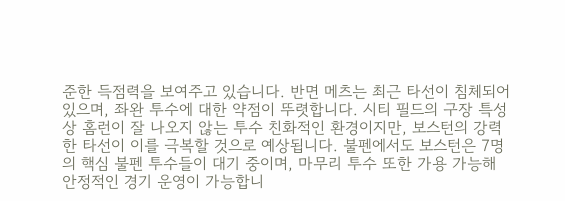준한 득점력을 보여주고 있습니다. 반면 메츠는 최근 타선이 침체되어 있으며, 좌완 투수에 대한 약점이 뚜렷합니다. 시티 필드의 구장 특성상 홈런이 잘 나오지 않는 투수 친화적인 환경이지만, 보스턴의 강력한 타선이 이를 극복할 것으로 예상됩니다. 불펜에서도 보스턴은 7명의 핵심 불펜 투수들이 대기 중이며, 마무리 투수 또한 가용 가능해 안정적인 경기 운영이 가능합니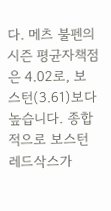다. 메츠 불펜의 시즌 평균자책점은 4.02로, 보스턴(3.61)보다 높습니다. 종합적으로 보스턴 레드삭스가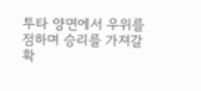투타 양면에서 우위를 점하며 승리를 가져갈 확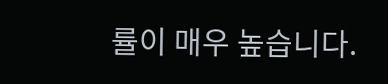률이 매우 높습니다.